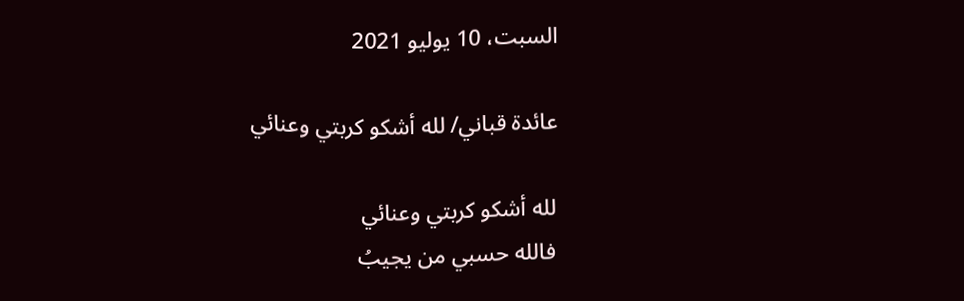السبت، 10 يوليو 2021

عائدة قباني/ لله أشكو كربتي وعنائي

لله أشكو كربتي وعنائي
فالله حسبي من يجيبُ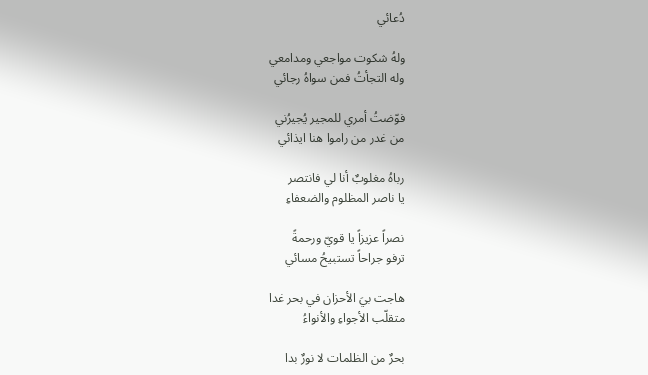دُعائي

ولهُ شكوت مواجعي ومدامعي
وله التجأتُ فمن سواهُ رجائي

فوّضتُ أمري للمجير يُجيرُني
من غدر من راموا هنا ايذائي

رباهُ مغلوبٌ أنا لي فانتصر
يا ناصر المظلوم والضعفاءِ

نصراً عزيزاً يا قويّ ورحمةً
ترفو جراحاً تستبيحُ مسائي

هاجت بيَ الأحزان في بحر غدا
متقلّب الأجواءِ والأنواءُ

بحرٌ من الظلمات لا نورٌ بدا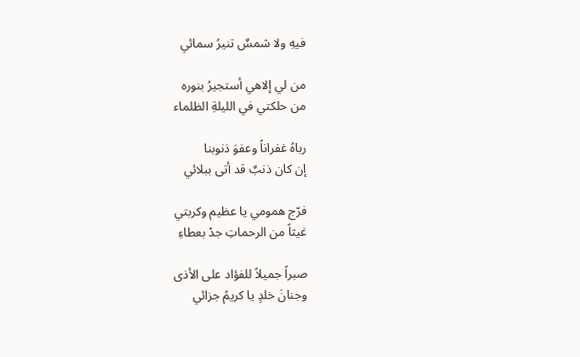فيهِ ولا شمسٌ تنيرُ سمائي

من لي إلاهي أستجيرُ بنوره
من حلكتي في الليلةِ الظلماء

رباهُ غفراناً وعفوَ ذنوبنا
إن كان ذنبٌ قد أتى ببلائي

فرّج همومي يا عظيم وكربتي
غيثاً من الرحماتِ جدْ بعطاءِ

صبراً جميلاً للفؤاد على الأذى
وجنانَ خلدٍ يا كريمُ جزائي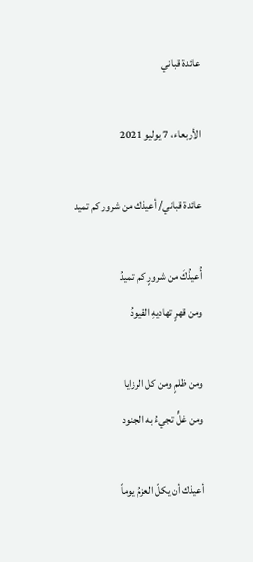عائدة قباني

الأربعاء، 7 يوليو 2021

عائدة قباني/ أعيذك من شرور كم تميد

أُعيذُكَ من شرورٍ كم تميدُ
ومن قهرٍ تهاديهِ القيودُ

ومن ظلمٍ ومن كل الرزايا
ومن غلٍّ تجيءُ به الجنود

أعيذك أن يكلّ العزمُ يوماً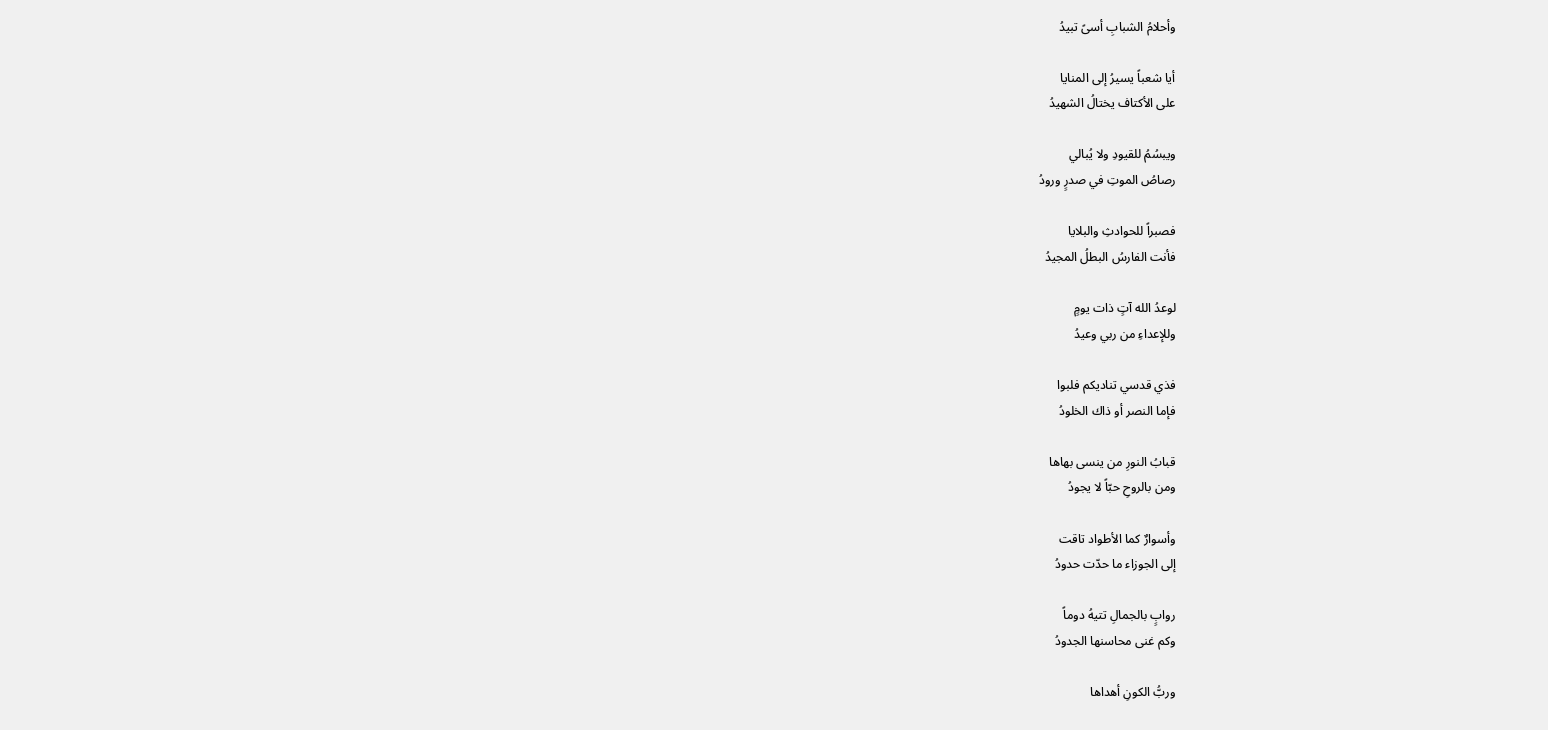وأحلامُ الشبابِ أسىً تبيدُ

أيا شعباً يسيرُ إلى المنايا
على الأكتاف يختالُ الشهيدُ

ويبسُمُ للقيودِ ولا يُبالي
رصاصُ الموتِ في صدرٍ ورودُ

فصبراً للحوادثِ والبلايا
فأنت الفارسُ البطلُ المجيدُ

لوعدُ الله آتٍ ذات يومٍ
وللإعداءِ من ربي وعيدُ

فذي قدسي تناديكم فلبوا
فإما النصر أو ذاك الخلودُ

قبابُ النورِ من ينسى بهاها
ومن بالروحِ حبّاً لا يجودُ

وأسوارٌ كما الأطواد تاقت
إلى الجوزاء ما حدّت حدودُ

روابٍ بالجمالِ تتيهُ دوماً
وكم غنى محاسنها الجدودُ

وربُّ الكونِ أهداها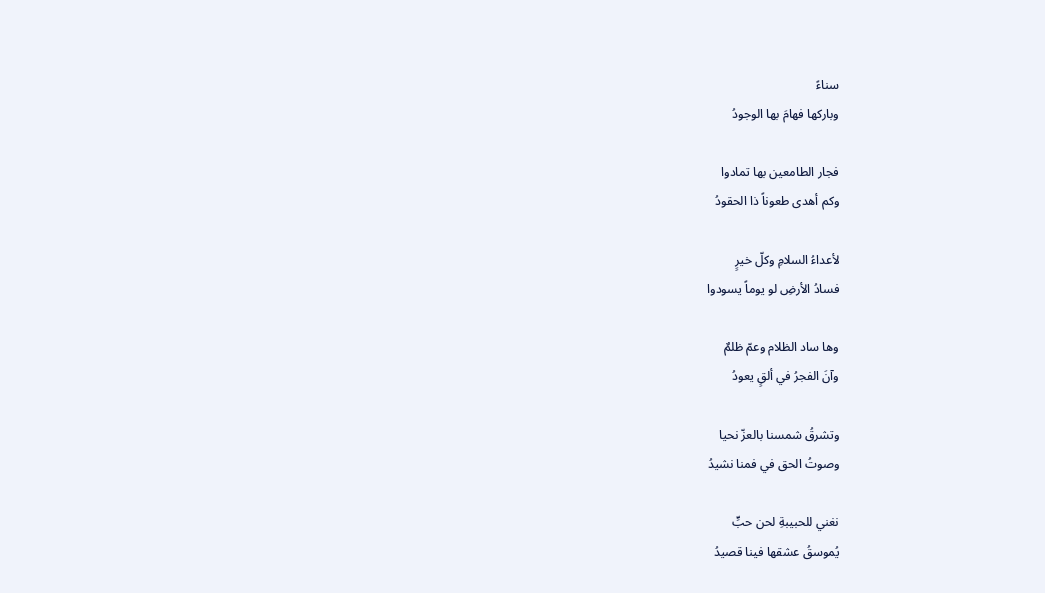سناءً
وباركها فهامَ بها الوجودُ

فجار الطامعين بها تمادوا
وكم أهدى طعوناً ذا الحقودُ

لأعداءُ السلامِ وكلّ خيرٍ
فسادُ الأرضِ لو يوماً يسودوا

وها ساد الظلام وعمّ ظلمٌ
وآنَ الفجرُ في ألقٍ يعودُ

وتشرقُ شمسنا بالعزّ نحيا
وصوتُ الحق في فمنا نشيدُ

نغني للحبيبةِ لحن حبٍّ
يُموسقُ عشقها فينا قصيدُ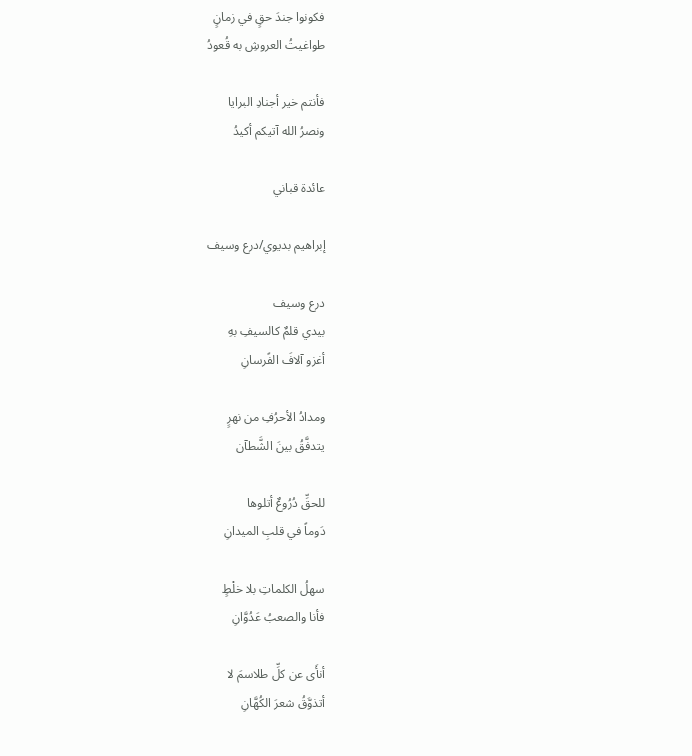فكونوا جندَ حقٍ في زمانٍ
طواغيتُ العروشِ به قُعودُ

فأنتم خير أجنادِ البرايا
ونصرُ الله آتيكم أكيدُ

عائدة قباني

إبراهيم بديوي/درع وسيف

درع وسيف
بيدي قلمٌ كالسيفِ بهِ
أغزو آلافَ الفًرسانِ

ومدادُ الأحرُفِ من نهرٍ
يتدفَّقُ بينَ الشَّطآن

للحقِّ دُرُوعٌ أتلوها
دَوماً في قلبِ الميدانِ

سهلُ الكلماتِ بلا خلْطٍ
فأنا والصعبُ عَدُوَّانِ

أنأَى عن كلِّ طلاسمَ لا
أتذوَّقُ شعرَ الكُهَّانِ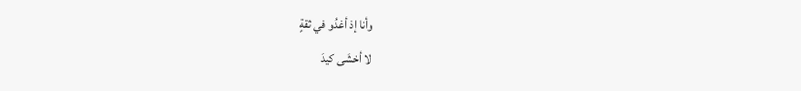وأنا إذ أغدُو في ثقةٍ
لا أخشَى كيدَ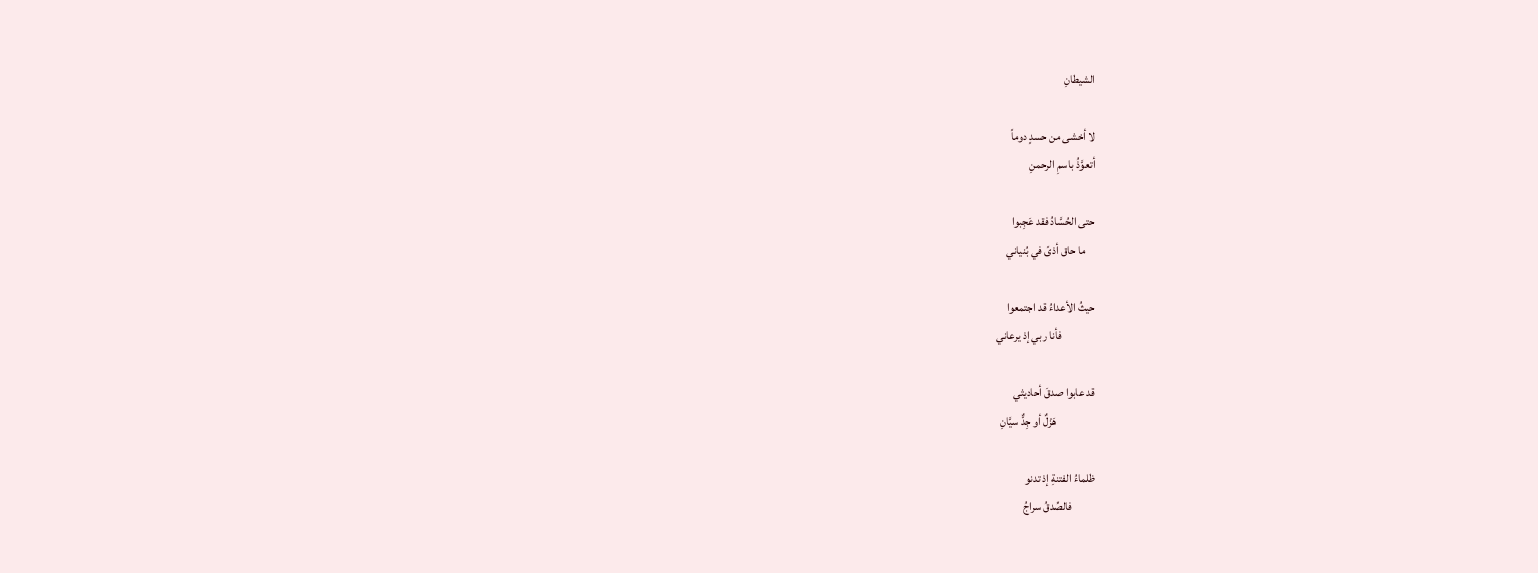الشيطانِ

لا أخشى من حسدٍ دوماً
أتعوَّذُ باسمِ الرحمنِ

حتى الحُسَّادُ فقد عَجِبوا
    ما حاق أذىً في بُنياني

حيثُ الأعداءُ قد اجتمعوا
               فأنا ربي إذ يرعاني

قد عابوا صدقَ أحاديثي
                 هَزْلٌ أو جِدٌّ سيَّانِ

ظلماءُ الفتنةِ إذ تدنو
          فالصِّدقُ سراجُ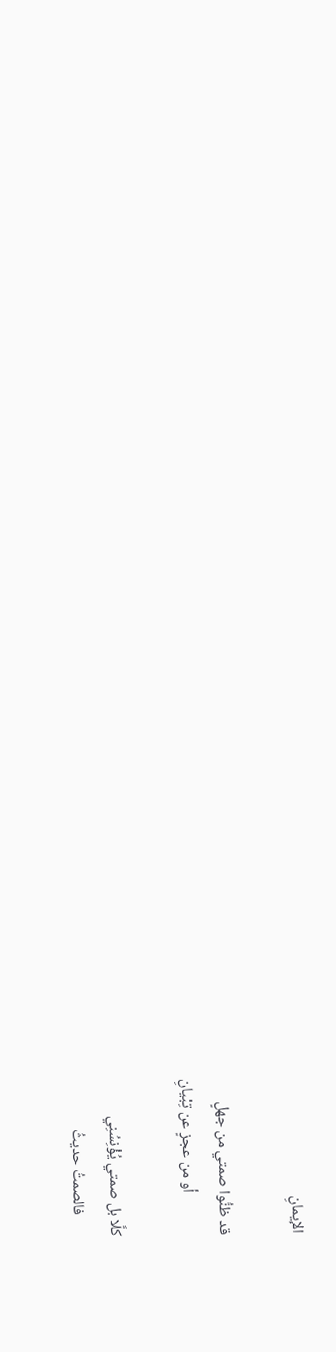الإيمانِ

قد ظنُّوا صمتي من جهلٍ
            أو من عجزٍ عن تِبْيانِ

كلَّا بل صمتي يُؤْنِسُنِي
      فالصمتُ حديثُ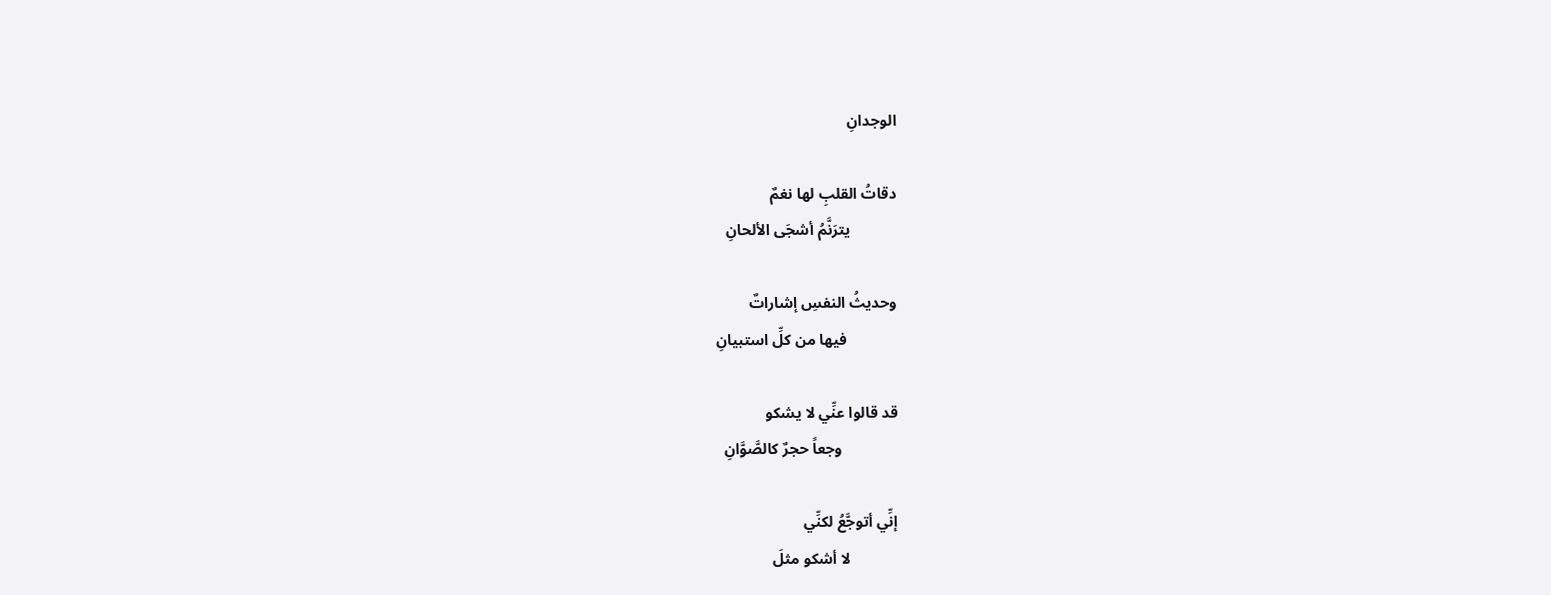الوجدانِ

دقاتُ القلبِ لها نغمٌ
            يترَنَّمُ أشجَى الألحانِ

وحديثُ النفسِ إشاراتٌ
             فيها من كلِّ استبيانِ

قد قالوا عنِّي لا يشكو
              وجعاً حجرٌ كالصَّوَّانِ

إنِّي أتوجَّعُ لكنِّي
            لا أشكو مثلَ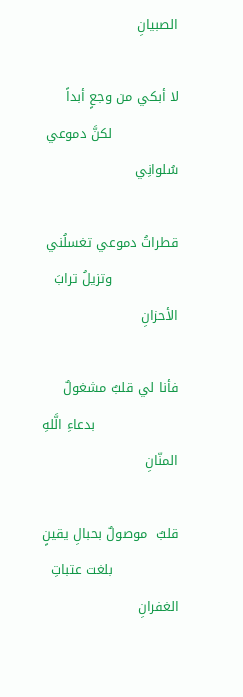الصبيانِ

لا أبكي من وجعٍ أبداً
               لكنَّ دموعي سُلوانِي

قطراتُ دموعي تغسلُني
               وتزيلُ ترابَ الأحزانِ

فأنا لي قلبٌ مشغولٌ
                   بدعاءِ الَّلهِ المنّانِ

قلبٌ  موصولٌ بحبالِ يقينٍ
               بلغت عتباتِ الغفرانِ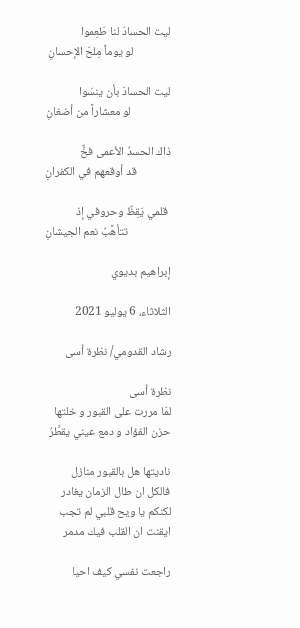ليت الحسادَ لنا طَعِموا
              لو يوماً مِلحَ الإحسانِ

ليت الحسادَ بأن ينسَوا
               لو معشاراً من أضغانِ

ذاك الحسدُ الأعمى فخٌّ
             قد أوقعهم في الكفرانِ

 قلمي يَقِظٌ وحروفي إذ
                تتأهَّبُ نعم الجيشانِ

إبراهيم بديوي

الثلاثاء، 6 يوليو 2021

رشاد القدومي/ نظرة أسى

نظرة أسى
لمّا مررت على القبور و خلتها
حزن الفؤاد و دمع عيني يقطَّرُ

ناديتها هل بالقبور منازل
فالكل ان طال الزمان يغادر
لكنكم يا ويح قلبي لم تجب
ايقنت ان القلب فيك مدمر

راجعت نفسي كيف احيا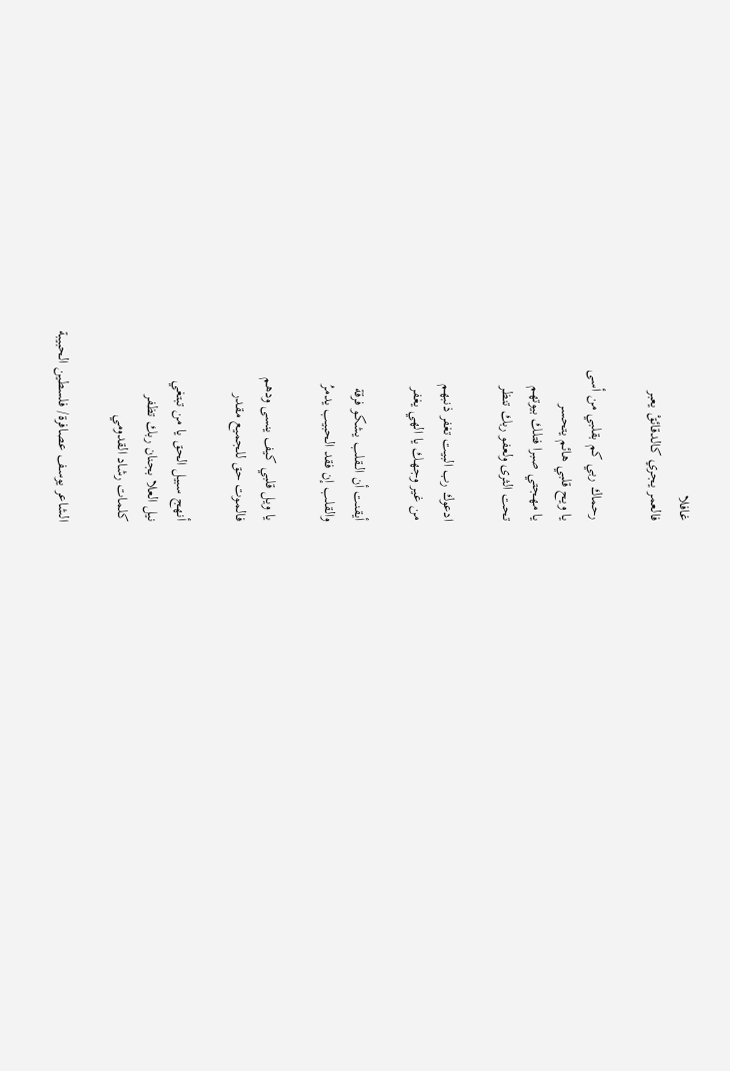غافلا
فالعمر يجري كالدقائقْ يعبر

رحماك ربي كم بقلبي من أسى
يا ويح قلبي هائم يتحسر
يا مهجتي صبرا فتلك بيوتهم
تحت الثرى ولعفو ربك تنظر

ادعوك رب البيت تغفر ذنبهم
من غير وجهك يا الهي يغفر

أيقنت أن الـقلب يشكو فرقة
والقلب إن فقد الحبيب يدمرُ

يا ويل قلبي كيف ينسى ودهم
فالموت حق للجميع مقدر

أنهج سبيل الحق يا من تبتغي
نيل العلا بجنان ربك تظفر
كلمات رشاد القدومي

الشاعر يوسف عصافرة/ فلسطين الحبيبة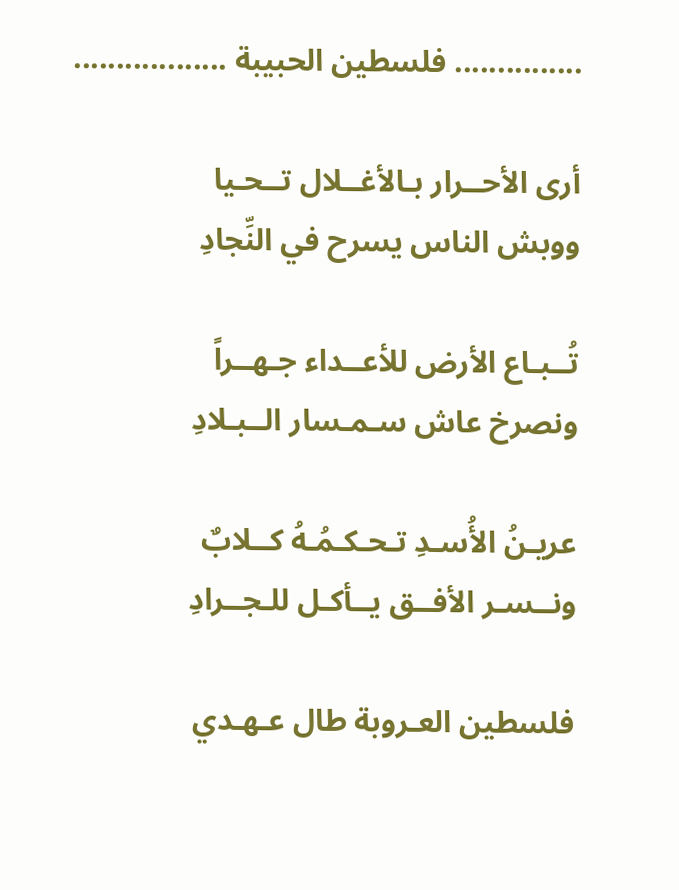............... فلسطين الحبيبة ..................

أرى الأحــرار بـالأغــلال تــحـيا
ووبش الناس يسرح في النِّجادِ

تُــبـاع الأرض للأعــداء جـهــراً
ونصرخ عاش سـمـسار الــبـلادِ

عريـنُ الأُسـدِ تـحـكـمُـهُ كــلابٌ
ونــسـر الأفــق يــأكـل للـجــرادِ

فلسطين العـروبة طال عـهـدي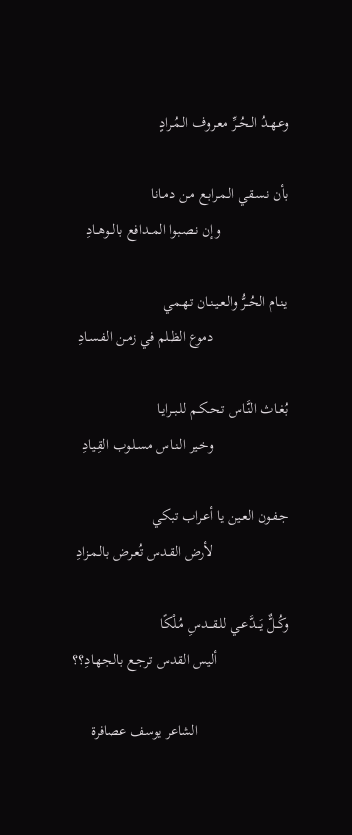وعـهـدُ الـحُــرِّ معـروف الـمُـرادٍ

بأن نـسـقي الـمـرابـع مـن دمـانا
                  وإن نـصـبوا المــدافع بالــوهــادِ

يـنـام الحُــرُّ والـعـيـنـان تـهـمي
                    دموع الظـلم في زمـن الفـسـادِ

بُغـاث النَّـاس تـحـكـم للـبــرايـا
                    وخـير الـنـاس مسـلـوب القِـيادِ

جـفـون العـين يا أعـراب تبكي
                    لأرض القـدس تُعـرض بالـمـزادِ

وكُــلٌّ يَـــدَّعـي للـقـــدسِ مُـلْكًا
                   أليس القدس ترجـع بالجهـادِ؟؟

                        الشاعر يوسف عصافرة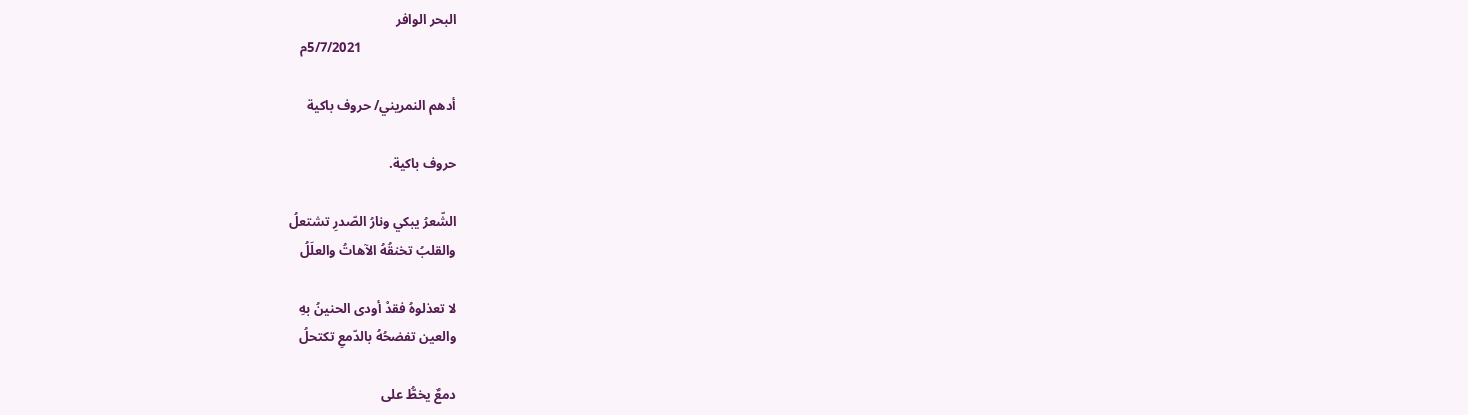البحر الوافر
                            5/7/2021م

أدهم النمريني/ حروف باكية

حروف باكية.

الشّعرُ يبكي ونارُ الصّدرِ تشتعلُ
والقلبُ تخنقُهُ الآهاتُ والعلَلُ

لا تعذلوهُ فقدْ أودى الحنينُ بهِ
والعين تفضحُهُ بالدّمعِ تكتحلُ

دمعٌ يخطُّ على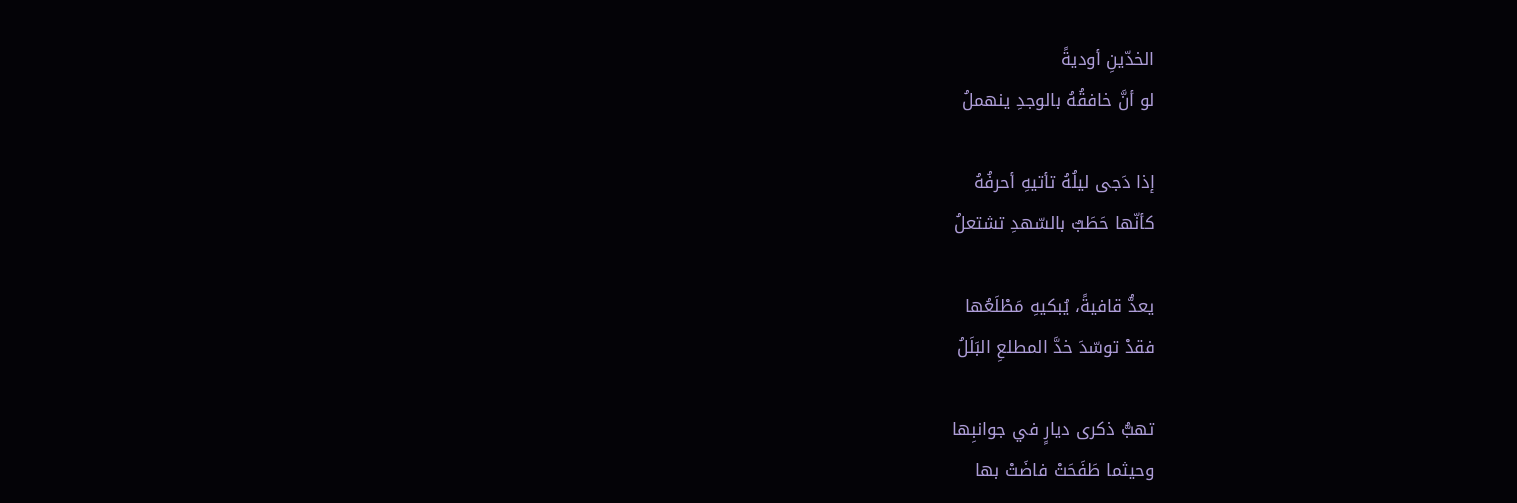الخدّينِ أوديةً
لو أنَّ خافقُهُ بالوجدِ ينهملُ

إذا دَجى ليلُهُ تأتيهِ أحرفُهُ
كأنّها حَطَبٌ بالسّهدِ تشتعلُ

يعدُّ قافيةً، يُبكيهِ مَطْلَعُها
فقدْ توسّدَ خدَّ المطلعِ البَلَلُ

تهبُّ ذكرى ديارٍ في جوانبِها
وحيثما طَفَحَتْ فاضَتْ بها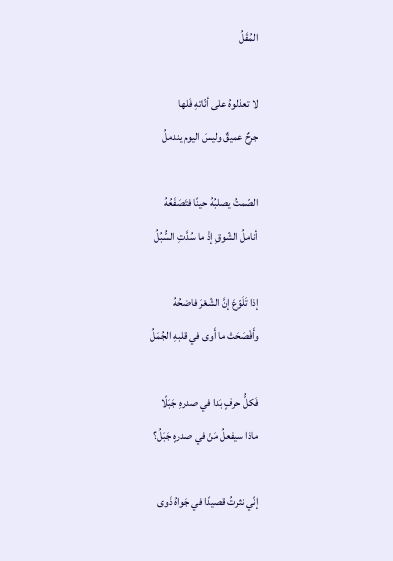المُقَلُ

لا تعذلوهُ على أنّاتهِ فَلها
جرحٌ عميقٌ وليسَ اليوم يندملُ

الصّمتُ يصلبُهُ حينًا فتَصَفَعُهُ
أناملُ الشّوقِ إذْ ما سُدَّتِ السُّبُلُ

إذا تَلَوّعَ إنَّ الشّعْرَ فاضحُهُ
وأَفْصَحَتْ ما أَوى في قلبهِ الجُمَلُ

فَكلُّ حرفٍ بَدا في صدرهِ جَبَلًا
ماذا سيفعلُ مَنْ في صدرهٍ جَبَلُ؟

إنًي نثرتُ قصيدًا في جَواهُ ذَوى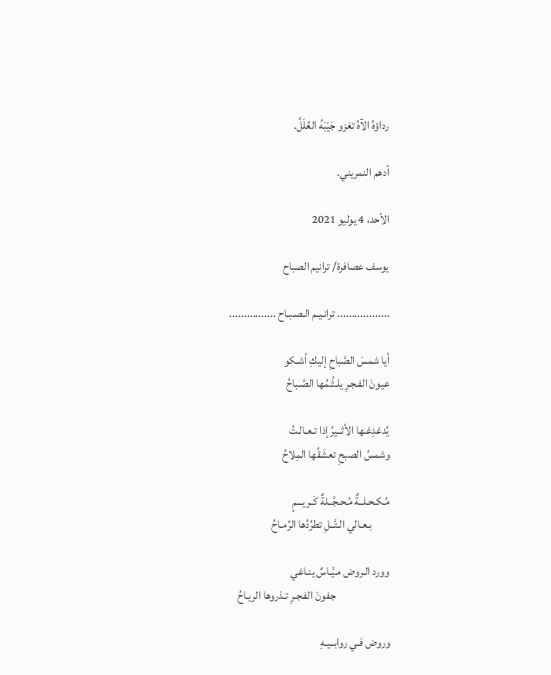رداؤهُ الآهُ تغزو جَيْبَهُ العُلَلُ.

أدهم النمريني.

الأحد، 4 يوليو 2021

يوسف عصافرة/ ترانيم الصباح

.................. ترانـيـم الـصـبـاح ................

أيا شمسَ الصَّباحِ إليكِ أشـكو
عيونَ الفـجـرِ يلـثُـمُها الصَّـباحُ

يُدغدِغـها الأثــيرُ إذا تـعـالـتُ
وشمسُ الصبحِ تعشَقُها المِلاحُ

مُـكـحـلــةٌ مُـحـجَّــلةٌ كَــريـــمٍ
        بـعـالي الـتَّــلِ تطرُدُها الرِّمـاحُ

وورد الـروض مـيَّـاسٌ ينـاغي
                        جفونَ الفـجـرِ تـذروها الريـاحُ

وروض فـي روابــيـهِ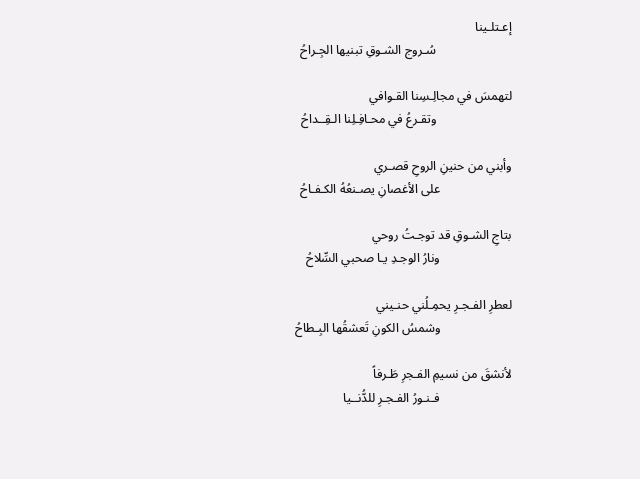إعـتلـينا
                        سُـروج الشـوقِ تبنيها الجِـراحُ

لتهمسَ في مجالِـسِنا القـوافي
                        وتقـرعُ في محـافِـلِنا الـقِــداحُ

وأبني من حنينِ الروحِ قصـري
                       على الأغصانِ يصـنعُهُ الكـفـاحُ

بتاجِ الشـوقِ قد توجـتُ روحي
                       ونارُ الوجـدِ يـا صحبي السِّلاحُ

لعطرِ الفـجـرِ يحمِـلُني حنـيني
                       وشمسُ الكونِ تَعشقُها البِـطاحُ

لأنشقَ من نسيمِ الفـجرِ طَـرفاً
                       فـنـورُ الفـجـرِ للدُّنــيا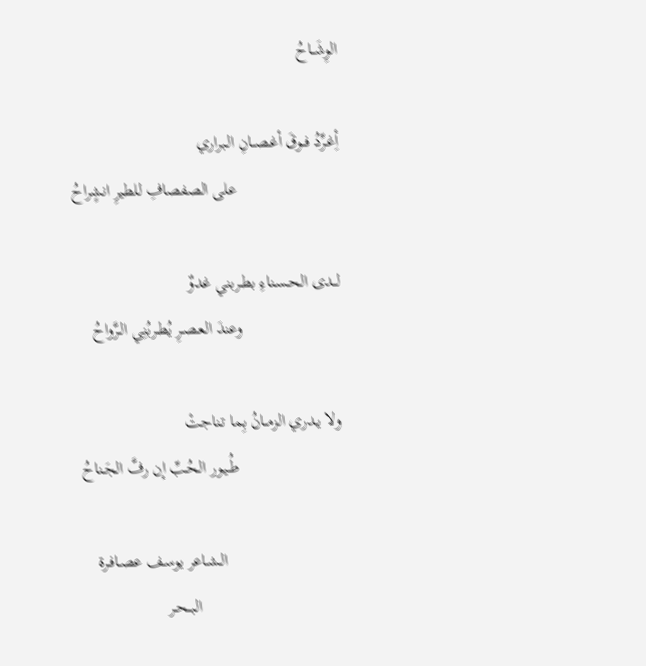الوِشَــاحُ

أِغـرِّدُ فــوقَ أغـصــانِ الـبراري
                        على الصفصافِ للطيرِ انشٍراحُ

لــدى الحـسـناءِ بطـربني غدوٌ
                       وعندَ العـصـرِ يُطـربُنِي الـرَّواحُ

ولا يـدري الزمــانُ بِما تـناجتْ
                        طُـيـور الحُـبِّ إن رفَّ الجَـناحُ

                           الـشـاعر يوسـف عصـافـرة
                                 البــحـر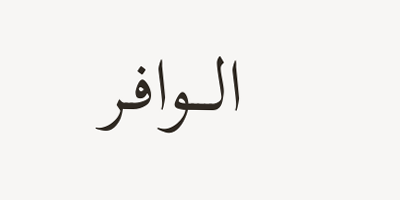الـــوافـر